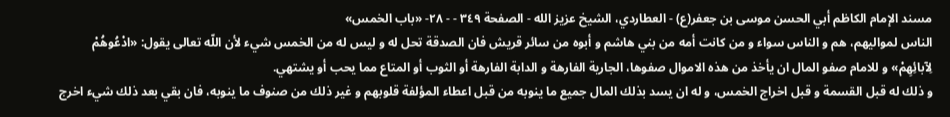مسند الإمام الكاظم أبي الحسن موسى بن جعفر(ع) - العطاردي، الشيخ عزيز الله - الصفحة ٣٤٩ - - ٢٨- «باب الخمس»
الناس لمواليهم، هم و الناس سواء و من كانت أمه من بني هاشم و أبوه من سائر قريش فان الصدقة تحل له و ليس له من الخمس شيء لأن اللّه تعالى يقول: «ادْعُوهُمْ لِآبائِهِمْ» و للامام صفو المال ان يأخذ من هذه الاموال صفوها، الجارية الفارهة و الدابة الفارهة أو الثوب أو المتاع مما يحب أو يشتهي.
و ذلك له قبل القسمة و قبل اخراج الخمس، و له ان يسد بذلك المال جميع ما ينوبه من قبل اعطاء المؤلفة قلوبهم و غير ذلك من صنوف ما ينوبه، فان بقي بعد ذلك شيء اخرج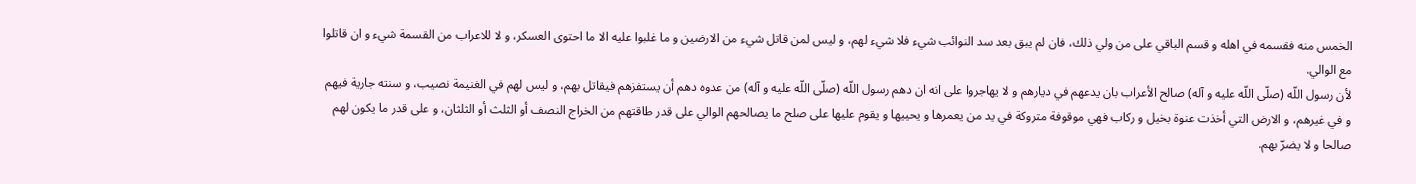الخمس منه فقسمه في اهله و قسم الباقي على من ولي ذلك، فان لم يبق بعد سد النوائب شيء فلا شيء لهم، و ليس لمن قاتل شيء من الارضين و ما غلبوا عليه الا ما احتوى العسكر، و لا للاعراب من القسمة شيء و ان قاتلوا مع الوالي.
لأن رسول اللّه (صلّى اللّه عليه و آله) صالح الأعراب بان يدعهم في ديارهم و لا يهاجروا على انه ان دهم رسول اللّه (صلّى اللّه عليه و آله) من عدوه دهم أن يستفزهم فيقاتل بهم، و ليس لهم في الغنيمة نصيب، و سنته جارية فيهم و في غيرهم، و الارض التي أخذت عنوة بخيل و ركاب فهي موقوفة متروكة في يد من يعمرها و يحييها و يقوم عليها على صلح ما يصالحهم الوالي على قدر طاقتهم من الخراج النصف أو الثلث أو الثلثان، و على قدر ما يكون لهم صالحا و لا يضرّ بهم.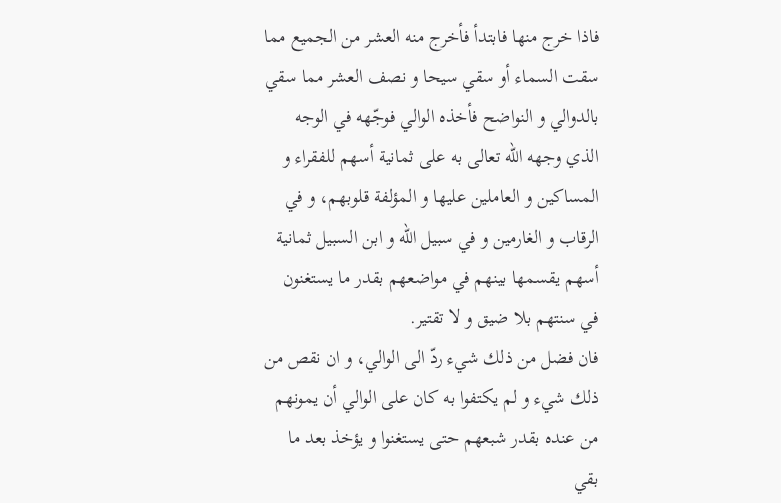فاذا خرج منها فابتدأ فأخرج منه العشر من الجميع مما سقت السماء أو سقي سيحا و نصف العشر مما سقي بالدوالي و النواضح فأخذه الوالي فوجّهه في الوجه الذي وجهه اللّه تعالى به على ثمانية أسهم للفقراء و المساكين و العاملين عليها و المؤلفة قلوبهم، و في الرقاب و الغارمين و في سبيل اللّه و ابن السبيل ثمانية أسهم يقسمها بينهم في مواضعهم بقدر ما يستغنون في سنتهم بلا ضيق و لا تقتير.
فان فضل من ذلك شيء ردّ الى الوالي، و ان نقص من ذلك شيء و لم يكتفوا به كان على الوالي أن يمونهم من عنده بقدر شبعهم حتى يستغنوا و يؤخذ بعد ما بقي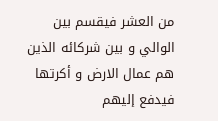من العشر فيقسم بين الوالي و بين شركائه الذين هم عمال الارض و أكرتها فيدفع إليهم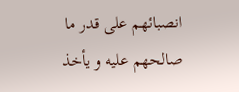انصبائهم على قدر ما صالحهم عليه و يأخذ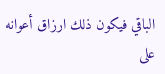الباقي فيكون ذلك ارزاق أعوانه على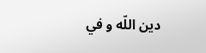دين اللّه و في